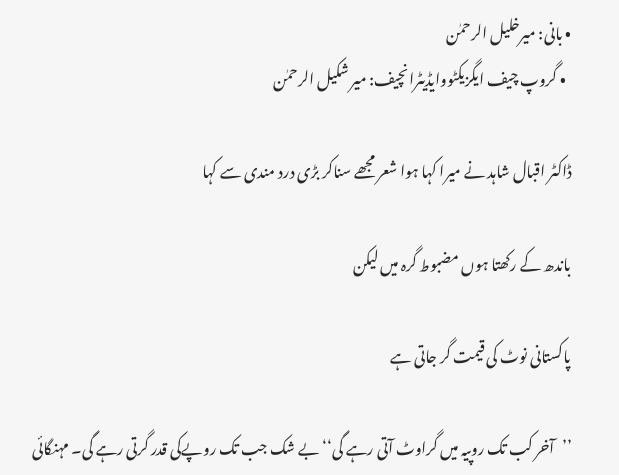• بانی: میرخلیل الرحمٰن
  • گروپ چیف ایگزیکٹووایڈیٹرانچیف: میر شکیل الرحمٰن

ڈاکٹر اقبال شاہد نے میرا کہا ہوا شعر مجھے سناکر بڑی درد مندی سے کہا

باندھ کے رکھتا ہوں مضبوط گرہ میں لیکن

پاکستانی نوٹ کی قیمت گر جاتی ہے

’’آخر کب تک روپیہ میں گراوٹ آتی رہے گی‘‘ بے شک جب تک روپےکی قدر گرتی رہے گی۔ مہنگائی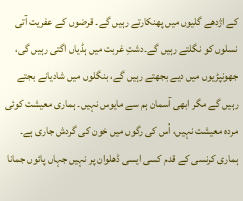کے اژدھے گلیوں میں پھنکارتے رہیں گے۔ قرضوں کے عفریت آتی نسلوں کو نگلتے رہیں گے۔دشتِ غربت میں ہڈیاں اگتی رہیں گی، جھونپڑیوں میں دیے بجھتے رہیں گے، بنگلوں میں شادیانے بجتے رہیں گے مگر ابھی آسمان ہم سے مایوس نہیں۔ ہماری معیشت کوئی مردہ معیشت نہیں، اُس کی رگوں میں خون کی گردش جاری ہے۔ ہماری کرنسی کے قدم کسی ایسی ڈھلوان پر نہیں جہاں پائوں جمانا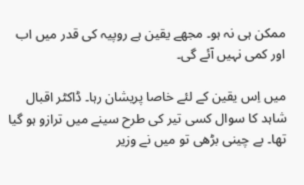ممکن ہی نہ ہو۔ مجھے یقین ہے روپیہ کی قدر میں اب اور کمی نہیں آئے گی۔

میں اِس یقین کے لئے خاصا پریشان رہا۔ ڈاکٹر اقبال شاہد کا سوال کسی تیر کی طرح سینے میں ترازو ہو گیا تھا۔ بے چینی بڑھی تو میں نے وزیر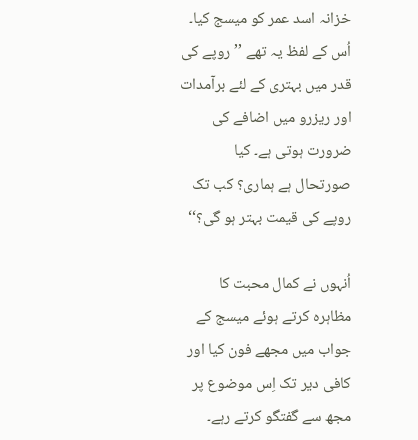خزانہ اسد عمر کو میسج کیا۔ اُس کے لفظ یہ تھے ’’روپے کی قدر میں بہتری کے لئے برآمدات اور ریزرو میں اضافے کی ضرورت ہوتی ہے۔ کیا صورتحال ہے ہماری؟ کب تک روپے کی قیمت بہتر ہو گی؟‘‘

اُنہوں نے کمال محبت کا مظاہرہ کرتے ہوئے میسج کے جواب میں مجھے فون کیا اور کافی دیر تک اِس موضوع پر مجھ سے گفتگو کرتے رہے۔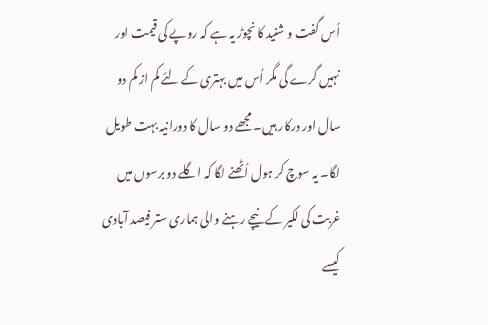اُس گفت و شنید کا نچوڑ یہ ہے کہ روپے کی قیمت اور نہیں گرے گی مگر اُس میں بہتری کے لئے کم از کم دو سال اور درکار ہیں۔ مجھے دو سال کا دورانیہ بہت طویل لگا۔ یہ سوچ کر ہول اُٹھنے لگا کہ اگلے دو برسوں میں غربت کی لکیر کے نیچے رہنے والی ہماری ستر فیصد آبادی کیسے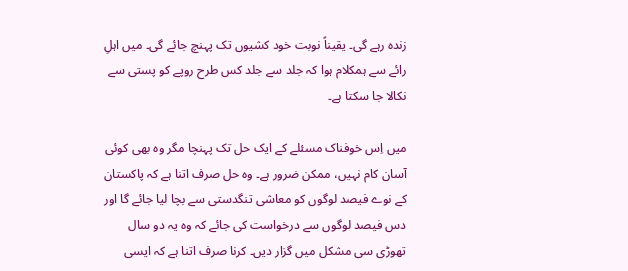زندہ رہے گی۔ یقیناً نوبت خود کشیوں تک پہنچ جائے گی۔ میں اہلِ رائے سے ہمکلام ہوا کہ جلد سے جلد کس طرح روپے کو پستی سے نکالا جا سکتا ہے۔

میں اِس خوفناک مسئلے کے ایک حل تک پہنچا مگر وہ بھی کوئی آسان کام نہیں، ممکن ضرور ہے۔ وہ حل صرف اتنا ہے کہ پاکستان کے نوے فیصد لوگوں کو معاشی تنگدستی سے بچا لیا جائے گا اور دس فیصد لوگوں سے درخواست کی جائے کہ وہ یہ دو سال تھوڑی سی مشکل میں گزار دیں۔ کرنا صرف اتنا ہے کہ ایسی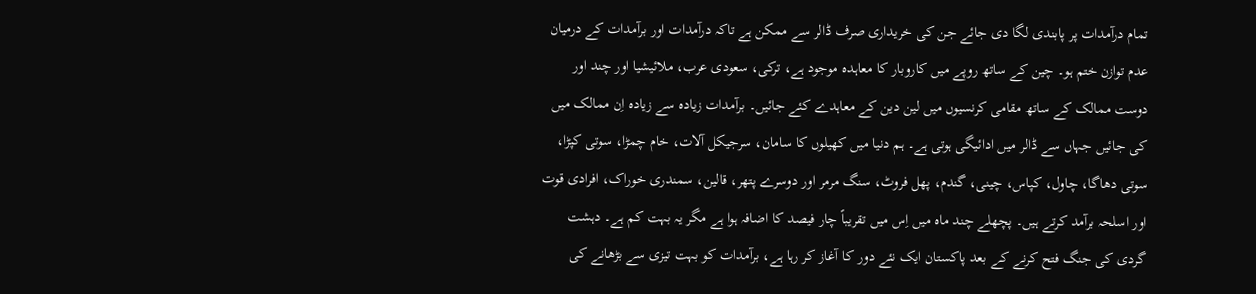تمام درآمدات پر پابندی لگا دی جائے جن کی خریداری صرف ڈالر سے ممکن ہے تاکہ درآمدات اور برآمدات کے درمیان عدم توازن ختم ہو۔ چین کے ساتھ روپے میں کاروبار کا معاہدہ موجود ہے، ترکی، سعودی عرب، ملائیشیا اور چند اور دوست ممالک کے ساتھ مقامی کرنسیوں میں لین دین کے معاہدے کئے جائیں۔ برآمدات زیادہ سے زیادہ اِن ممالک میں کی جائیں جہاں سے ڈالر میں ادائیگی ہوتی ہے۔ ہم دنیا میں کھیلوں کا سامان، سرجیکل آلات، خام چمڑا، سوتی کپڑا، سوتی دھاگا، چاول، کپاس، چینی، گندم، پھل فروٹ، سنگ مرمر اور دوسرے پتھر، قالین، سمندری خوراک، افرادی قوت اور اسلحہ برآمد کرتے ہیں۔ پچھلے چند ماہ میں اِس میں تقریباً چار فیصد کا اضافہ ہوا ہے مگر یہ بہت کم ہے۔ دہشت گردی کی جنگ فتح کرنے کے بعد پاکستان ایک نئے دور کا آغاز کر رہا ہے، برآمدات کو بہت تیزی سے بڑھانے کی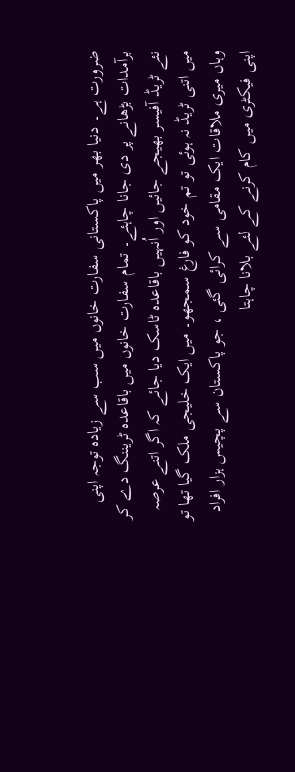ضرورت ہے۔ دنیا بھر میں پاکستانی سفارت خانوں میں سب سے زیادہ توجہ اپنی برآمدات بڑھانے پر دی جانا چاہئے۔ تمام سفارت خانوں میں باقاعدہ ٹریننگ دے کر نئے ٹریڈ آفیسر بھیجے جائیں اور اُنہیں باقاعدہ ٹاسک دیا جائے کہ اگر اتنے عرصہ میں اتنی ٹریڈ نہ ہوئی تو تم خود کو فارغ سمجھو۔ میں ایک خلیجی ملک گیا تھا تو وہاں میری ملاقات ایک مقامی سے کرائی گئی ، جو پاکستان سے پچیس ہزار افراد اپنی فیکٹری میں کام کرنے کے لئے بلانا چاہتا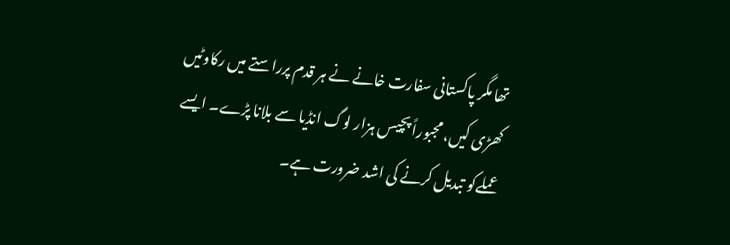تھا مگر پاکستانی سفارت خانے نے ہر قدم پرراستے میں رکاوٹیں کھڑی کیں، مجبوراً پچیس ہزار لوگ انڈیا سے بلانا پڑے۔ ایسے عملےکو تبدیل کرنے کی اشد ضرورت ہے۔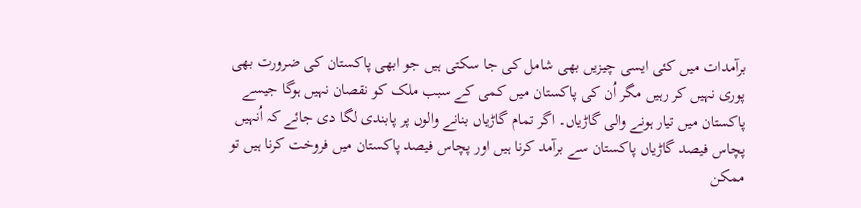برآمدات میں کئی ایسی چیزیں بھی شامل کی جا سکتی ہیں جو ابھی پاکستان کی ضرورت بھی پوری نہیں کر رہیں مگر اُن کی پاکستان میں کمی کے سبب ملک کو نقصان نہیں ہوگا جیسے پاکستان میں تیار ہونے والی گاڑیاں۔ اگر تمام گاڑیاں بنانے والوں پر پابندی لگا دی جائے کہ اُنہیں پچاس فیصد گاڑیاں پاکستان سے برآمد کرنا ہیں اور پچاس فیصد پاکستان میں فروخت کرنا ہیں تو ممکن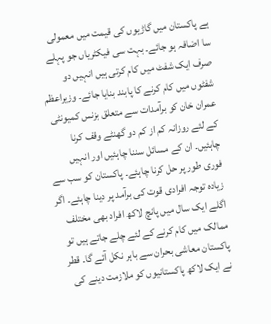ہے پاکستان میں گاڑیوں کی قیمت میں معمولی سا اضافہ ہو جائے۔ بہت سی فیکٹریاں جو پہلے صرف ایک شفٹ میں کام کرتی ہیں انہیں دو شفٹوں میں کام کرنے کا پابند بنایا جائے۔ وزیراعظم عمران خان کو برآمدات سے متعلق بزنس کمیونٹی کے لئے روزانہ کم از کم دو گھنٹے وقف کرنا چاہئیں۔ ان کے مسائل سننا چاہئیں اور انہیں فوری طور پر حل کرنا چاہئے۔ پاکستان کو سب سے زیادہ توجہ افرادی قوت کی برآمد پر دینا چاہئے۔ اگر اگلے ایک سال میں پانچ لاکھ افراد بھی مختلف ممالک میں کام کرنے کے لئے چلے جاتے ہیں تو پاکستان معاشی بحران سے باہر نکل آئے گا۔ قطر نے ایک لاکھ پاکستانیوں کو ملازمت دینے کی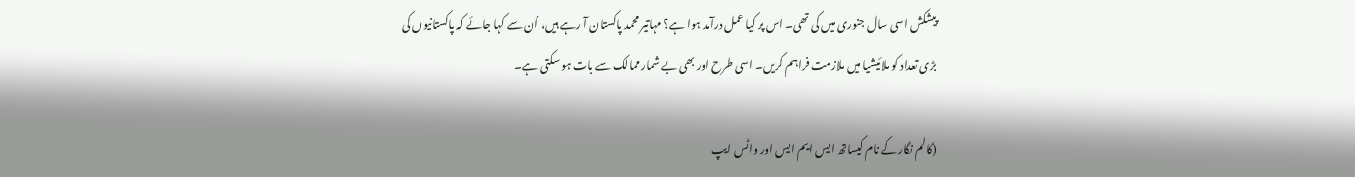پیشکش اسی سال جنوری میں کی تھی۔ اس پر کیا عمل درآمد ہوا ہے؟ مہاتیر محمد پاکستان آ رہے ہیں، اُن سے کہا جائے کہ پاکستانیوں کی بڑی تعداد کو ملائیشیا میں ملازمت فراہم کریں۔ اسی طرح اور بھی بے شمار ممالک سے بات ہو سکتی ہے۔

(کالم نگار کے نام کیساتھ ایس ایم ایس اور واٹس ایپ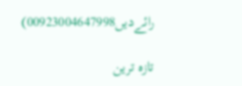رائےدیں00923004647998)

تازہ ترین